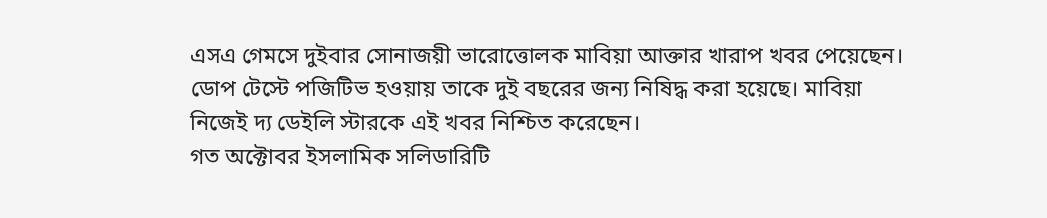এসএ গেমসে দুইবার সোনাজয়ী ভারোত্তোলক মাবিয়া আক্তার খারাপ খবর পেয়েছেন। ডোপ টেস্টে পজিটিভ হওয়ায় তাকে দুই বছরের জন্য নিষিদ্ধ করা হয়েছে। মাবিয়া নিজেই দ্য ডেইলি স্টারকে এই খবর নিশ্চিত করেছেন।
গত অক্টোবর ইসলামিক সলিডারিটি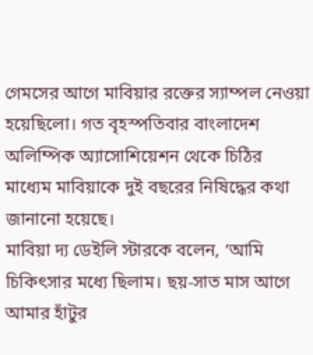গেমসের আগে মাবিয়ার রক্তের স্যাম্পল নেওয়া হয়েছিলো। গত বৃহস্পতিবার বাংলাদেশ অলিম্পিক অ্যাসোশিয়েশন থেকে চিঠির মাধ্যেম মাবিয়াকে দুই বছরের নিষিদ্ধের কথা জানানো হয়েছে।
মাবিয়া দ্য ডেইলি স্টারকে বলেন, ‘আমি চিকিৎসার মধ্যে ছিলাম। ছয়-সাত মাস আগে আমার হাঁটুর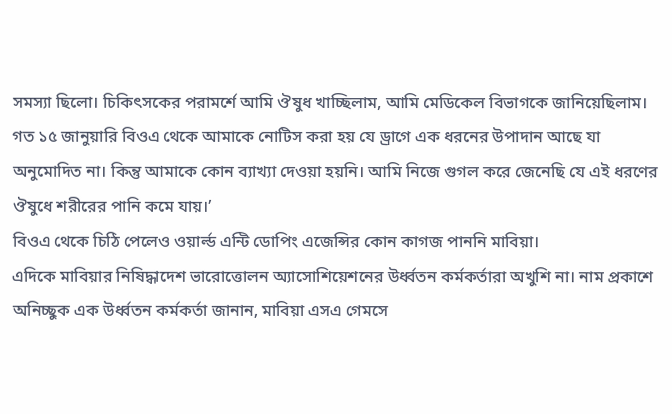সমস্যা ছিলো। চিকিৎসকের পরামর্শে আমি ঔষুধ খাচ্ছিলাম, আমি মেডিকেল বিভাগকে জানিয়েছিলাম। গত ১৫ জানুয়ারি বিওএ থেকে আমাকে নোটিস করা হয় যে ড্রাগে এক ধরনের উপাদান আছে যা অনুমোদিত না। কিন্তু আমাকে কোন ব্যাখ্যা দেওয়া হয়নি। আমি নিজে গুগল করে জেনেছি যে এই ধরণের ঔষুধে শরীরের পানি কমে যায়।’
বিওএ থেকে চিঠি পেলেও ওয়ার্ল্ড এন্টি ডোপিং এজেন্সির কোন কাগজ পাননি মাবিয়া।
এদিকে মাবিয়ার নিষিদ্ধাদেশ ভারোত্তোলন অ্যাসোশিয়েশনের উর্ধ্বতন কর্মকর্তারা অখুশি না। নাম প্রকাশে অনিচ্ছুক এক উর্ধ্বতন কর্মকর্তা জানান, মাবিয়া এসএ গেমসে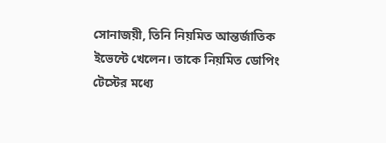সোনাজয়ী, তিনি নিয়মিত আন্তর্জাতিক ইভেন্টে খেলেন। তাকে নিয়মিত ডোপিং টেস্টের মধ্যে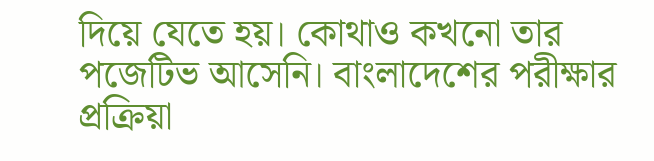দিয়ে যেতে হয়। কোথাও কখনো তার পজেটিভ আসেনি। বাংলাদেশের পরীক্ষার প্রক্রিয়া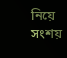নিয়ে সংশয়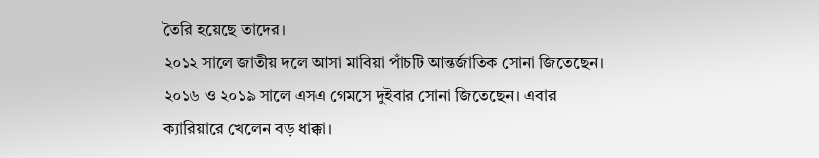তৈরি হয়েছে তাদের।
২০১২ সালে জাতীয় দলে আসা মাবিয়া পাঁচটি আন্তর্জাতিক সোনা জিতেছেন। ২০১৬ ও ২০১৯ সালে এসএ গেমসে দুইবার সোনা জিতেছেন। এবার ক্যারিয়ারে খেলেন বড় ধাক্কা।